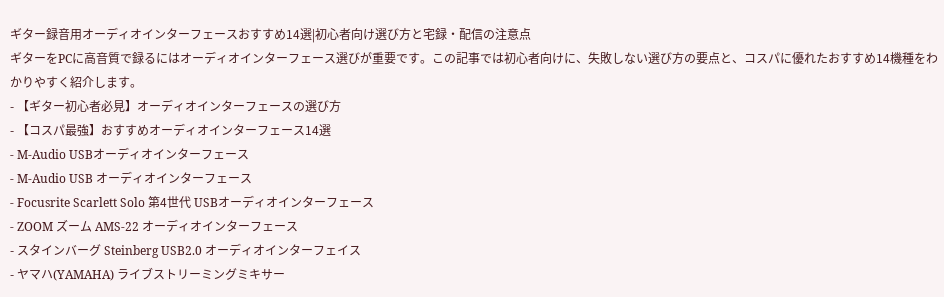ギター録音用オーディオインターフェースおすすめ14選|初心者向け選び方と宅録・配信の注意点
ギターをPCに高音質で録るにはオーディオインターフェース選びが重要です。この記事では初心者向けに、失敗しない選び方の要点と、コスパに優れたおすすめ14機種をわかりやすく紹介します。
- 【ギター初心者必見】オーディオインターフェースの選び方
- 【コスパ最強】おすすめオーディオインターフェース14選
- M-Audio USBオーディオインターフェース
- M-Audio USB オーディオインターフェース
- Focusrite Scarlett Solo 第4世代 USBオーディオインターフェース
- ZOOM ズーム AMS-22 オーディオインターフェース
- スタインバーグ Steinberg USB2.0 オーディオインターフェイス
- ヤマハ(YAMAHA) ライブストリーミングミキサー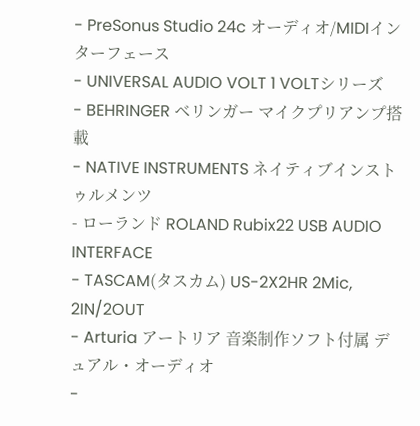- PreSonus Studio 24c オーディオ/MIDIインターフェース
- UNIVERSAL AUDIO VOLT 1 VOLTシリーズ
- BEHRINGER ベリンガー マイクプリアンプ搭載
- NATIVE INSTRUMENTS ネイティブインストゥルメンツ
- ローランド ROLAND Rubix22 USB AUDIO INTERFACE
- TASCAM(タスカム) US-2X2HR 2Mic, 2IN/2OUT
- Arturia アートリア 音楽制作ソフト付属 デュアル・オーディオ
-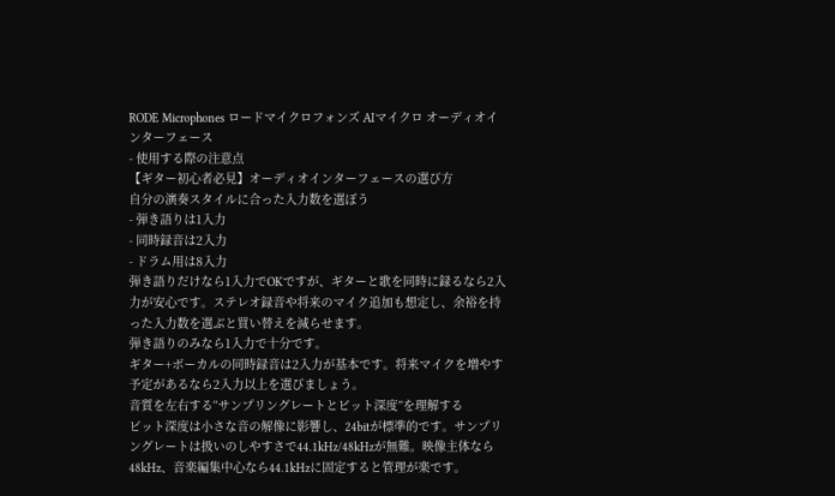RODE Microphones ロードマイクロフォンズ AIマイクロ オーディオインターフェース
- 使用する際の注意点
【ギター初心者必見】オーディオインターフェースの選び方
自分の演奏スタイルに合った入力数を選ぼう
- 弾き語りは1入力
- 同時録音は2入力
- ドラム用は8入力
弾き語りだけなら1入力でOKですが、ギターと歌を同時に録るなら2入力が安心です。ステレオ録音や将来のマイク追加も想定し、余裕を持った入力数を選ぶと買い替えを減らせます。
弾き語りのみなら1入力で十分です。
ギター+ボーカルの同時録音は2入力が基本です。将来マイクを増やす予定があるなら2入力以上を選びましょう。
音質を左右する“サンプリングレートとビット深度”を理解する
ビット深度は小さな音の解像に影響し、24bitが標準的です。サンプリングレートは扱いのしやすさで44.1kHz/48kHzが無難。映像主体なら48kHz、音楽編集中心なら44.1kHzに固定すると管理が楽です。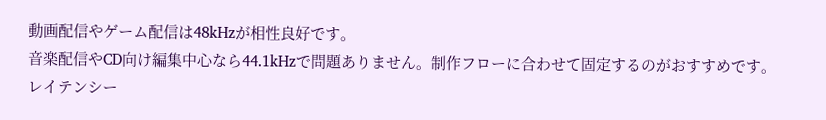動画配信やゲーム配信は48kHzが相性良好です。
音楽配信やCD向け編集中心なら44.1kHzで問題ありません。制作フローに合わせて固定するのがおすすめです。
レイテンシー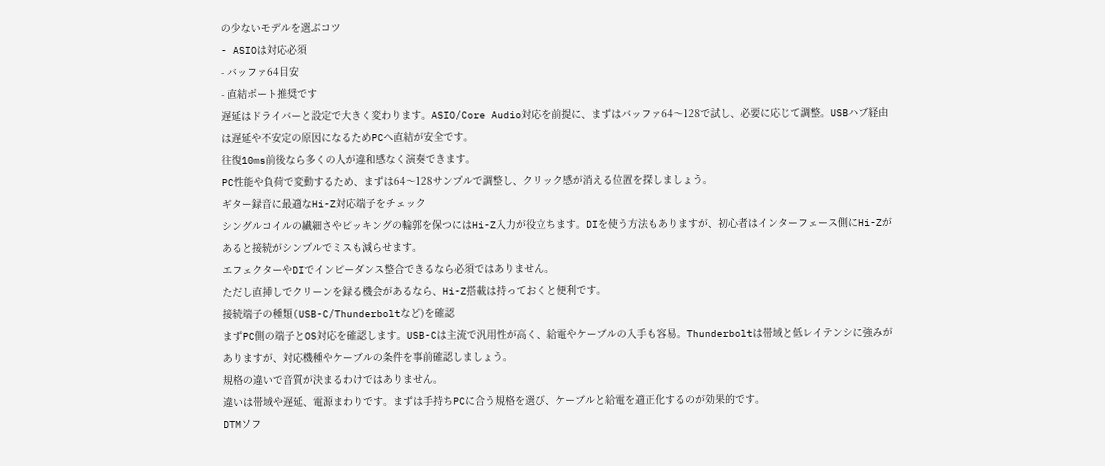の少ないモデルを選ぶコツ
- ASIOは対応必須
- バッファ64目安
- 直結ポート推奨です
遅延はドライバーと設定で大きく変わります。ASIO/Core Audio対応を前提に、まずはバッファ64〜128で試し、必要に応じて調整。USBハブ経由は遅延や不安定の原因になるためPCへ直結が安全です。
往復10ms前後なら多くの人が違和感なく演奏できます。
PC性能や負荷で変動するため、まずは64〜128サンプルで調整し、クリック感が消える位置を探しましょう。
ギター録音に最適なHi-Z対応端子をチェック
シングルコイルの繊細さやピッキングの輪郭を保つにはHi-Z入力が役立ちます。DIを使う方法もありますが、初心者はインターフェース側にHi-Zがあると接続がシンプルでミスも減らせます。
エフェクターやDIでインピーダンス整合できるなら必須ではありません。
ただし直挿しでクリーンを録る機会があるなら、Hi-Z搭載は持っておくと便利です。
接続端子の種類(USB-C/Thunderboltなど)を確認
まずPC側の端子とOS対応を確認します。USB-Cは主流で汎用性が高く、給電やケーブルの入手も容易。Thunderboltは帯域と低レイテンシに強みがありますが、対応機種やケーブルの条件を事前確認しましょう。
規格の違いで音質が決まるわけではありません。
違いは帯域や遅延、電源まわりです。まずは手持ちPCに合う規格を選び、ケーブルと給電を適正化するのが効果的です。
DTMソフ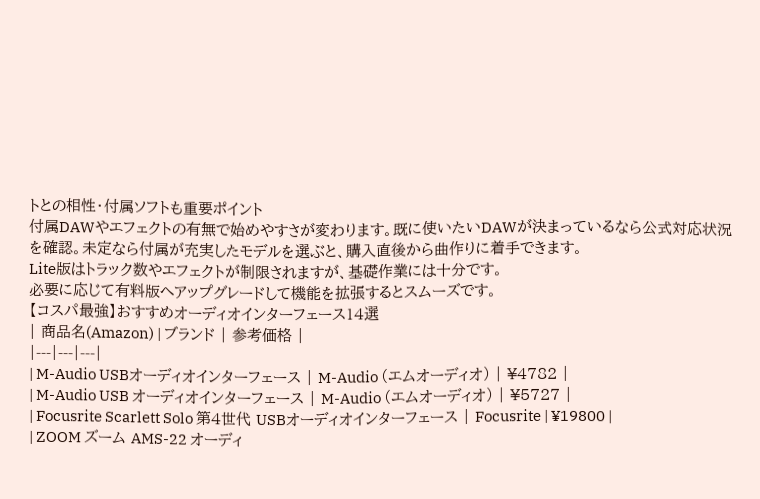トとの相性・付属ソフトも重要ポイント
付属DAWやエフェクトの有無で始めやすさが変わります。既に使いたいDAWが決まっているなら公式対応状況を確認。未定なら付属が充実したモデルを選ぶと、購入直後から曲作りに着手できます。
Lite版はトラック数やエフェクトが制限されますが、基礎作業には十分です。
必要に応じて有料版へアップグレードして機能を拡張するとスムーズです。
【コスパ最強】おすすめオーディオインターフェース14選
| 商品名(Amazon) | ブランド | 参考価格 |
|---|---|---|
| M-Audio USBオーディオインターフェース | M-Audio (エムオーディオ) | ¥4782 |
| M-Audio USB オーディオインターフェース | M-Audio (エムオーディオ) | ¥5727 |
| Focusrite Scarlett Solo 第4世代 USBオーディオインターフェース | Focusrite | ¥19800 |
| ZOOM ズーム AMS-22 オーディ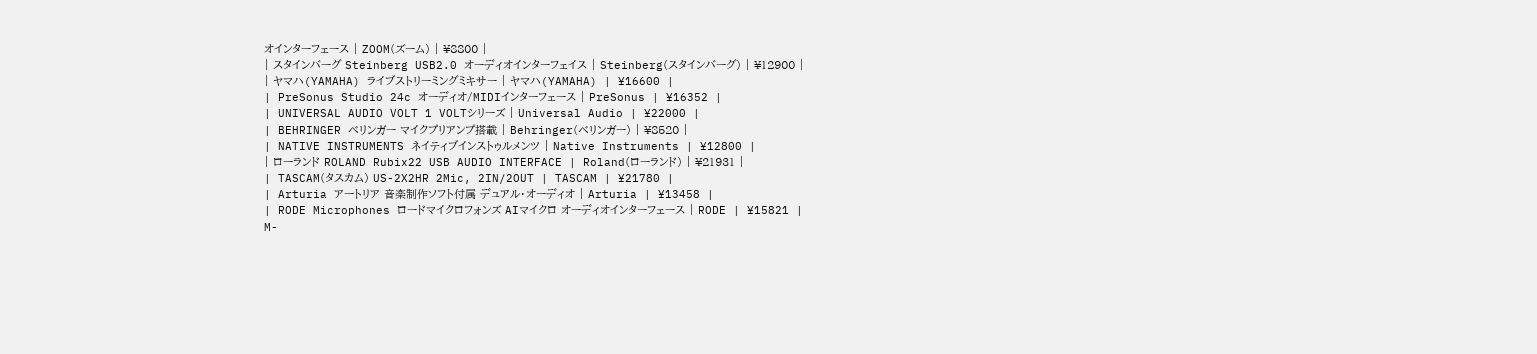オインターフェース | ZOOM(ズーム) | ¥8800 |
| スタインバーグ Steinberg USB2.0 オーディオインターフェイス | Steinberg(スタインバーグ) | ¥12900 |
| ヤマハ(YAMAHA) ライブストリーミングミキサー | ヤマハ(YAMAHA) | ¥16600 |
| PreSonus Studio 24c オーディオ/MIDIインターフェース | PreSonus | ¥16352 |
| UNIVERSAL AUDIO VOLT 1 VOLTシリーズ | Universal Audio | ¥22000 |
| BEHRINGER ベリンガー マイクプリアンプ搭載 | Behringer(ベリンガー) | ¥8520 |
| NATIVE INSTRUMENTS ネイティブインストゥルメンツ | Native Instruments | ¥12800 |
| ローランド ROLAND Rubix22 USB AUDIO INTERFACE | Roland(ローランド) | ¥21931 |
| TASCAM(タスカム) US-2X2HR 2Mic, 2IN/2OUT | TASCAM | ¥21780 |
| Arturia アートリア 音楽制作ソフト付属 デュアル・オーディオ | Arturia | ¥13458 |
| RODE Microphones ロードマイクロフォンズ AIマイクロ オーディオインターフェース | RODE | ¥15821 |
M-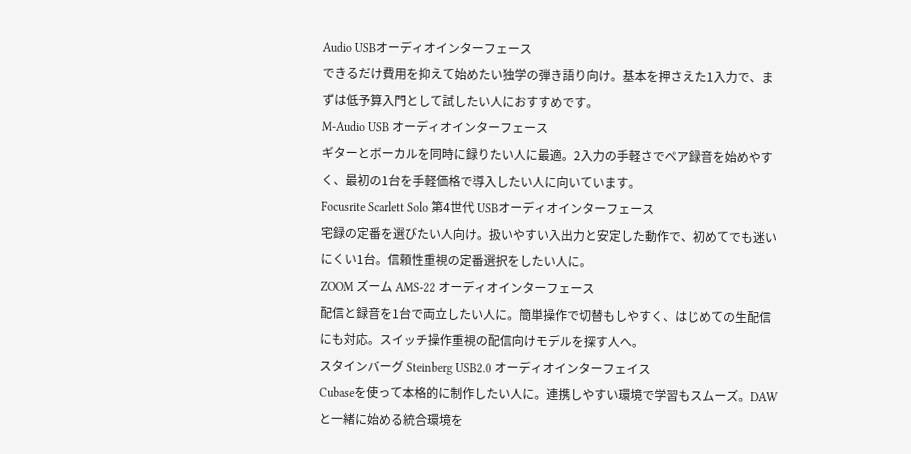Audio USBオーディオインターフェース
できるだけ費用を抑えて始めたい独学の弾き語り向け。基本を押さえた1入力で、まずは低予算入門として試したい人におすすめです。
M-Audio USB オーディオインターフェース
ギターとボーカルを同時に録りたい人に最適。2入力の手軽さでペア録音を始めやすく、最初の1台を手軽価格で導入したい人に向いています。
Focusrite Scarlett Solo 第4世代 USBオーディオインターフェース
宅録の定番を選びたい人向け。扱いやすい入出力と安定した動作で、初めてでも迷いにくい1台。信頼性重視の定番選択をしたい人に。
ZOOM ズーム AMS-22 オーディオインターフェース
配信と録音を1台で両立したい人に。簡単操作で切替もしやすく、はじめての生配信にも対応。スイッチ操作重視の配信向けモデルを探す人へ。
スタインバーグ Steinberg USB2.0 オーディオインターフェイス
Cubaseを使って本格的に制作したい人に。連携しやすい環境で学習もスムーズ。DAWと一緒に始める統合環境を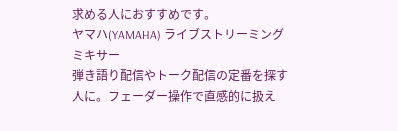求める人におすすめです。
ヤマハ(YAMAHA) ライブストリーミングミキサー
弾き語り配信やトーク配信の定番を探す人に。フェーダー操作で直感的に扱え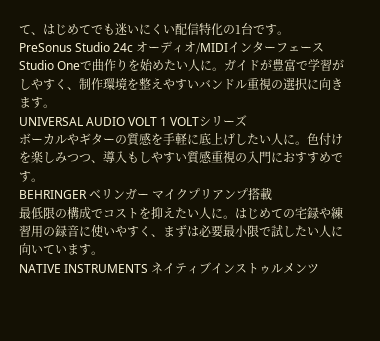て、はじめてでも迷いにくい配信特化の1台です。
PreSonus Studio 24c オーディオ/MIDIインターフェース
Studio Oneで曲作りを始めたい人に。ガイドが豊富で学習がしやすく、制作環境を整えやすいバンドル重視の選択に向きます。
UNIVERSAL AUDIO VOLT 1 VOLTシリーズ
ボーカルやギターの質感を手軽に底上げしたい人に。色付けを楽しみつつ、導入もしやすい質感重視の入門におすすめです。
BEHRINGER ベリンガー マイクプリアンプ搭載
最低限の構成でコストを抑えたい人に。はじめての宅録や練習用の録音に使いやすく、まずは必要最小限で試したい人に向いています。
NATIVE INSTRUMENTS ネイティブインストゥルメンツ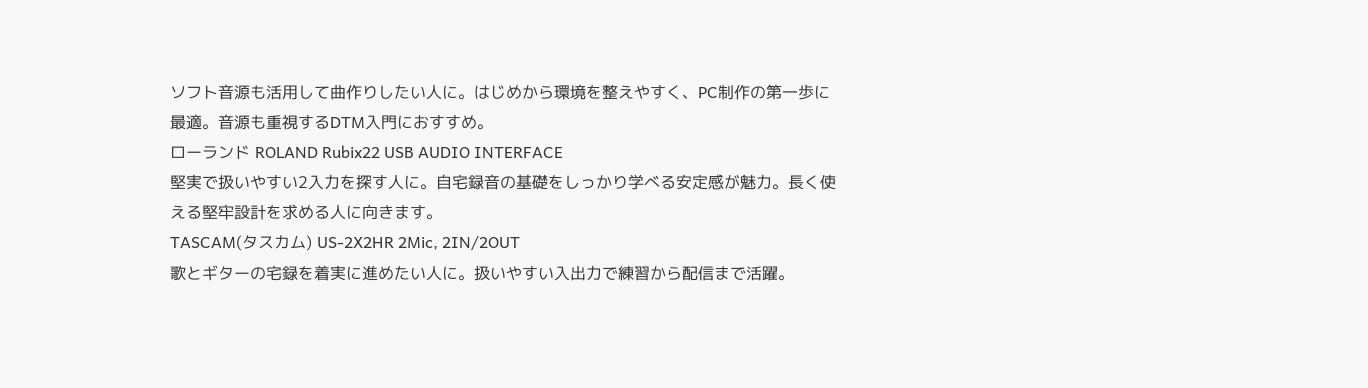ソフト音源も活用して曲作りしたい人に。はじめから環境を整えやすく、PC制作の第一歩に最適。音源も重視するDTM入門におすすめ。
ローランド ROLAND Rubix22 USB AUDIO INTERFACE
堅実で扱いやすい2入力を探す人に。自宅録音の基礎をしっかり学べる安定感が魅力。長く使える堅牢設計を求める人に向きます。
TASCAM(タスカム) US-2X2HR 2Mic, 2IN/2OUT
歌とギターの宅録を着実に進めたい人に。扱いやすい入出力で練習から配信まで活躍。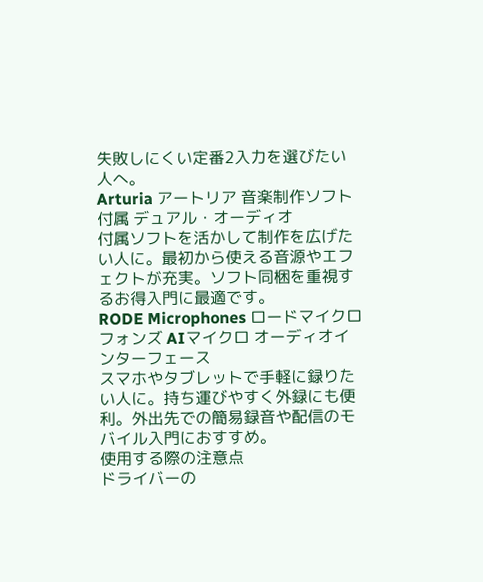失敗しにくい定番2入力を選びたい人へ。
Arturia アートリア 音楽制作ソフト付属 デュアル・オーディオ
付属ソフトを活かして制作を広げたい人に。最初から使える音源やエフェクトが充実。ソフト同梱を重視するお得入門に最適です。
RODE Microphones ロードマイクロフォンズ AIマイクロ オーディオインターフェース
スマホやタブレットで手軽に録りたい人に。持ち運びやすく外録にも便利。外出先での簡易録音や配信のモバイル入門におすすめ。
使用する際の注意点
ドライバーの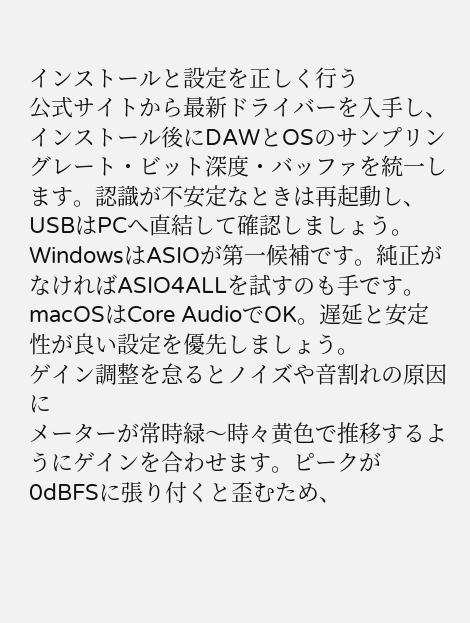インストールと設定を正しく行う
公式サイトから最新ドライバーを入手し、インストール後にDAWとOSのサンプリングレート・ビット深度・バッファを統一します。認識が不安定なときは再起動し、USBはPCへ直結して確認しましょう。
WindowsはASIOが第一候補です。純正がなければASIO4ALLを試すのも手です。
macOSはCore AudioでOK。遅延と安定性が良い設定を優先しましょう。
ゲイン調整を怠るとノイズや音割れの原因に
メーターが常時緑〜時々黄色で推移するようにゲインを合わせます。ピークが0dBFSに張り付くと歪むため、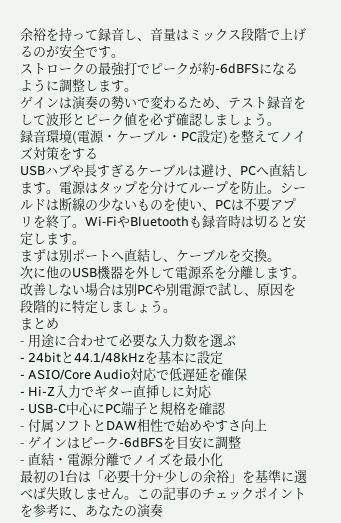余裕を持って録音し、音量はミックス段階で上げるのが安全です。
ストロークの最強打でピークが約-6dBFSになるように調整します。
ゲインは演奏の勢いで変わるため、テスト録音をして波形とピーク値を必ず確認しましょう。
録音環境(電源・ケーブル・PC設定)を整えてノイズ対策をする
USBハブや長すぎるケーブルは避け、PCへ直結します。電源はタップを分けてループを防止。シールドは断線の少ないものを使い、PCは不要アプリを終了。Wi‑FiやBluetoothも録音時は切ると安定します。
まずは別ポートへ直結し、ケーブルを交換。
次に他のUSB機器を外して電源系を分離します。改善しない場合は別PCや別電源で試し、原因を段階的に特定しましょう。
まとめ
- 用途に合わせて必要な入力数を選ぶ
- 24bitと44.1/48kHzを基本に設定
- ASIO/Core Audio対応で低遅延を確保
- Hi-Z入力でギター直挿しに対応
- USB-C中心にPC端子と規格を確認
- 付属ソフトとDAW相性で始めやすさ向上
- ゲインはピーク-6dBFSを目安に調整
- 直結・電源分離でノイズを最小化
最初の1台は「必要十分+少しの余裕」を基準に選べば失敗しません。この記事のチェックポイントを参考に、あなたの演奏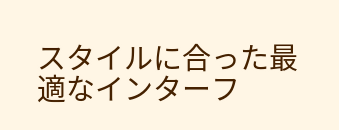スタイルに合った最適なインターフ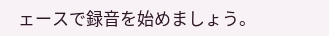ェースで録音を始めましょう。